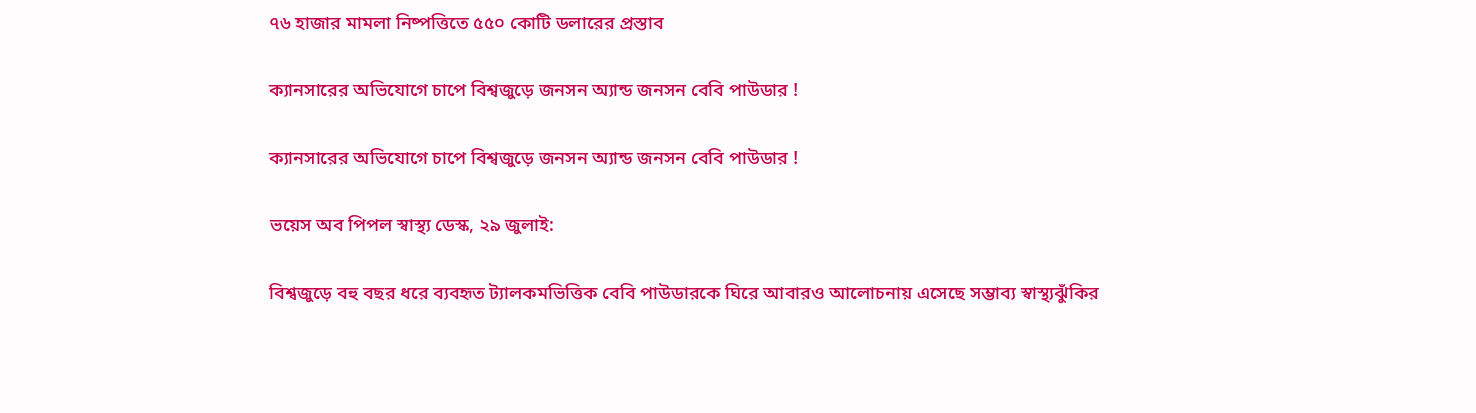৭৬ হাজার মামলা নিষ্পত্তিতে ৫৫০ কোটি ডলারের প্রস্তাব

ক্যানসারের অভিযোগে চাপে বিশ্বজুড়ে জনসন অ্যান্ড জনসন বেবি পাউডার !

ক্যানসারের অভিযোগে চাপে বিশ্বজুড়ে জনসন অ্যান্ড জনসন বেবি পাউডার !

ভয়েস অব পিপল স্বাস্থ্য ডেস্ক, ২৯ জুলাই:

বিশ্বজুড়ে বহু বছর ধরে ব্যবহৃত ট্যালকমভিত্তিক বেবি পাউডারকে ঘিরে আবারও আলোচনায় এসেছে সম্ভাব্য স্বাস্থ্যঝুঁকির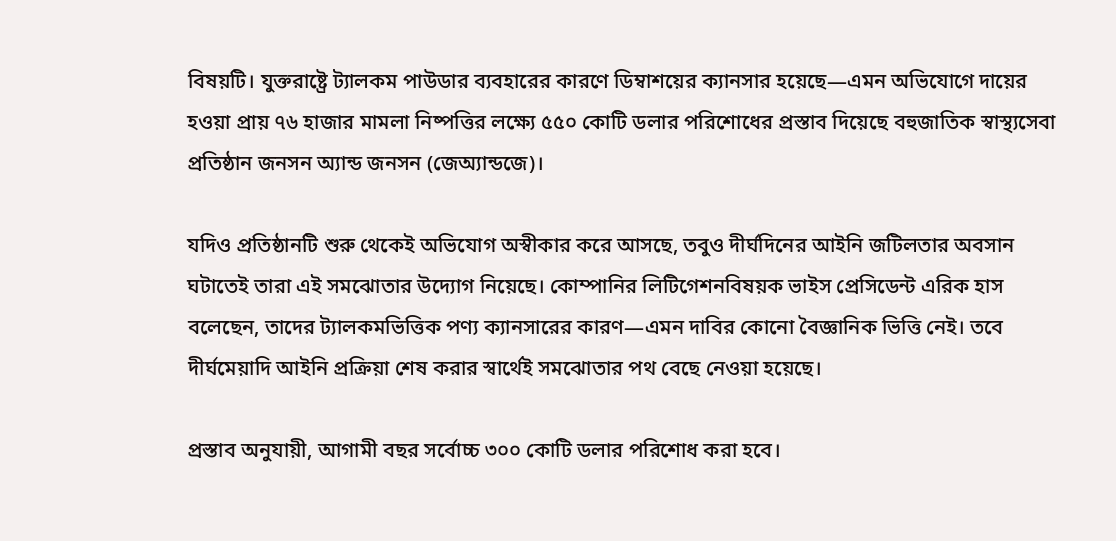বিষয়টি। যুক্তরাষ্ট্রে ট্যালকম পাউডার ব্যবহারের কারণে ডিম্বাশয়ের ক্যানসার হয়েছে—এমন অভিযোগে দায়ের হওয়া প্রায় ৭৬ হাজার মামলা নিষ্পত্তির লক্ষ্যে ৫৫০ কোটি ডলার পরিশোধের প্রস্তাব দিয়েছে বহুজাতিক স্বাস্থ্যসেবা প্রতিষ্ঠান জনসন অ্যান্ড জনসন (জেঅ্যান্ডজে)।

যদিও প্রতিষ্ঠানটি শুরু থেকেই অভিযোগ অস্বীকার করে আসছে, তবুও দীর্ঘদিনের আইনি জটিলতার অবসান ঘটাতেই তারা এই সমঝোতার উদ্যোগ নিয়েছে। কোম্পানির লিটিগেশনবিষয়ক ভাইস প্রেসিডেন্ট এরিক হাস বলেছেন, তাদের ট্যালকমভিত্তিক পণ্য ক্যানসারের কারণ—এমন দাবির কোনো বৈজ্ঞানিক ভিত্তি নেই। তবে দীর্ঘমেয়াদি আইনি প্রক্রিয়া শেষ করার স্বার্থেই সমঝোতার পথ বেছে নেওয়া হয়েছে।

প্রস্তাব অনুযায়ী, আগামী বছর সর্বোচ্চ ৩০০ কোটি ডলার পরিশোধ করা হবে।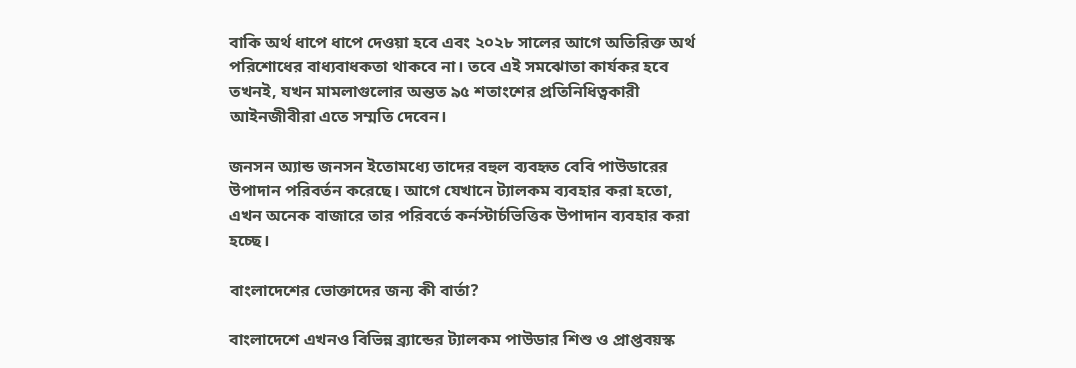বাকি অর্থ ধাপে ধাপে দেওয়া হবে এবং ২০২৮ সালের আগে অতিরিক্ত অর্থ পরিশোধের বাধ্যবাধকতা থাকবে না। তবে এই সমঝোতা কার্যকর হবে তখনই, যখন মামলাগুলোর অন্তত ৯৫ শতাংশের প্রতিনিধিত্বকারী আইনজীবীরা এতে সম্মতি দেবেন।

জনসন অ্যান্ড জনসন ইতোমধ্যে তাদের বহুল ব্যবহৃত বেবি পাউডারের উপাদান পরিবর্তন করেছে। আগে যেখানে ট্যালকম ব্যবহার করা হতো, এখন অনেক বাজারে তার পরিবর্তে কর্নস্টার্চভিত্তিক উপাদান ব্যবহার করা হচ্ছে।

বাংলাদেশের ভোক্তাদের জন্য কী বার্তা?

বাংলাদেশে এখনও বিভিন্ন ব্র্যান্ডের ট্যালকম পাউডার শিশু ও প্রাপ্তবয়স্ক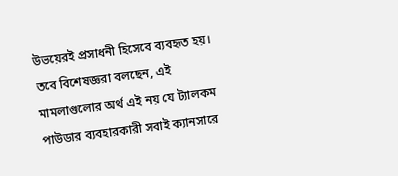উভয়েরই প্রসাধনী হিসেবে ব্যবহৃত হয়। তবে বিশেষজ্ঞরা বলছেন, এই মামলাগুলোর অর্থ এই নয় যে ট্যালকম পাউডার ব্যবহারকারী সবাই ক্যানসারে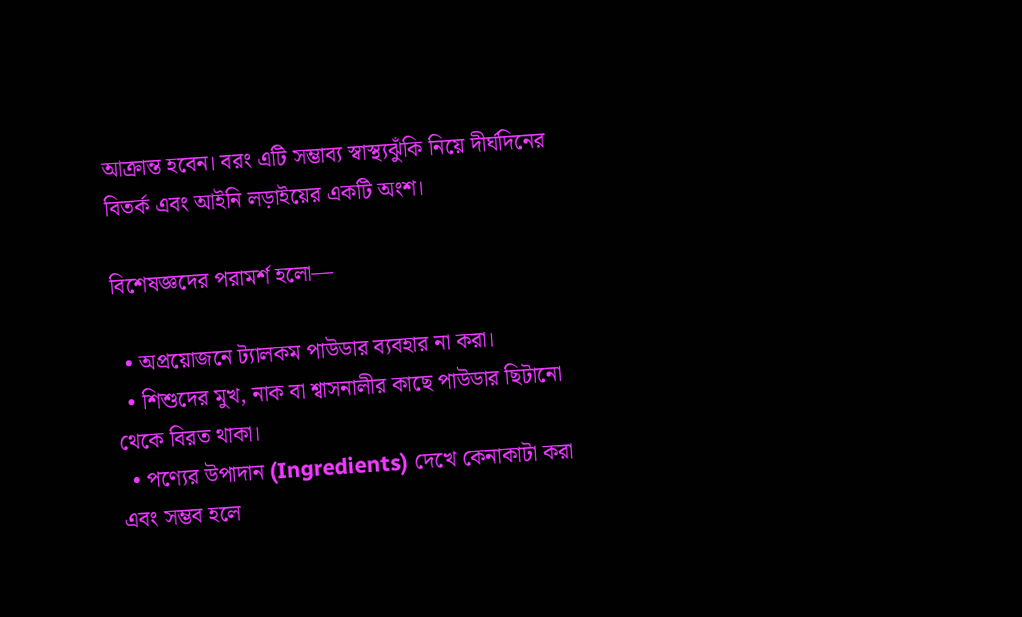আক্রান্ত হবেন। বরং এটি সম্ভাব্য স্বাস্থ্যঝুঁকি নিয়ে দীর্ঘদিনের বিতর্ক এবং আইনি লড়াইয়ের একটি অংশ।

বিশেষজ্ঞদের পরামর্শ হলো—

  • অপ্রয়োজনে ট্যালকম পাউডার ব্যবহার না করা।
  • শিশুদের মুখ, নাক বা শ্বাসনালীর কাছে পাউডার ছিটানো থেকে বিরত থাকা।
  • পণ্যের উপাদান (Ingredients) দেখে কেনাকাটা করা এবং সম্ভব হলে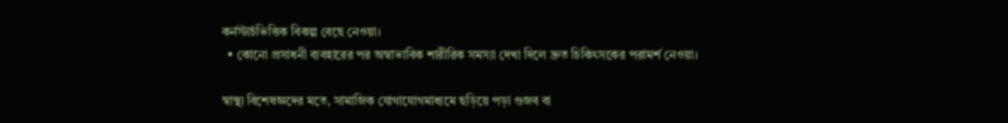কর্নস্টার্চভিত্তিক বিকল্প বেছে নেওয়া।
  • কোনো প্রসাধনী ব্যবহারের পর অস্বাভাবিক শারীরিক সমস্যা দেখা দিলে দ্রুত চিকিৎসকের পরামর্শ নেওয়া।

স্বাস্থ্য বিশেষজ্ঞদের মতে, সামাজিক যোগাযোগমাধ্যমে ছড়িয়ে পড়া গুজব বা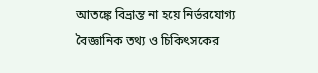আতঙ্কে বিভ্রান্ত না হয়ে নির্ভরযোগ্য বৈজ্ঞানিক তথ্য ও চিকিৎসকের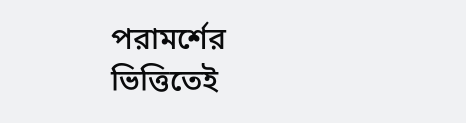পরামর্শের ভিত্তিতেই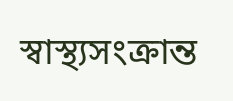স্বাস্থ্যসংক্রান্ত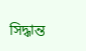সিদ্ধান্ত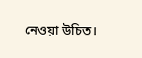নেওয়া উচিত।